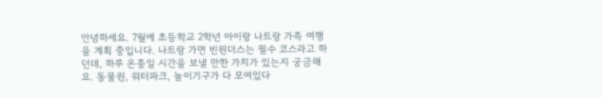안녕하세요. 7월에 초등학교 2학년 아이랑 나트랑 가족 여행을 계획 중입니다. 나트랑 가면 빈원더스는 필수 코스라고 하던데, 하루 온종일 시간을 보낼 만한 가치가 있는지 궁금해요. 동물원, 워터파크, 놀이기구가 다 모여있다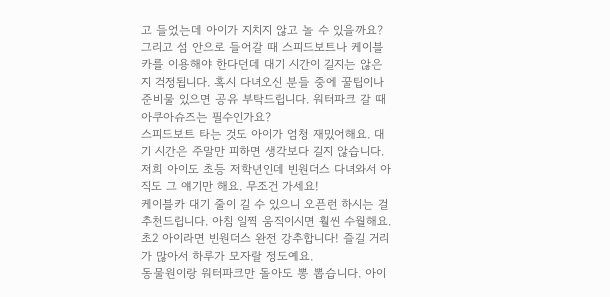고 들었는데 아이가 지치지 않고 놀 수 있을까요? 그리고 섬 안으로 들어갈 때 스피드보트나 케이블카를 이용해야 한다던데 대기 시간이 길지는 않은지 걱정됩니다. 혹시 다녀오신 분들 중에 꿀팁이나 준비물 있으면 공유 부탁드립니다. 워터파크 갈 때 아쿠아슈즈는 필수인가요?
스피드보트 타는 것도 아이가 엄청 재밌어해요. 대기 시간은 주말만 피하면 생각보다 길지 않습니다.
저희 아이도 초등 저학년인데 빈원더스 다녀와서 아직도 그 얘기만 해요. 무조건 가세요!
케이블카 대기 줄이 길 수 있으니 오픈런 하시는 걸 추천드립니다. 아침 일찍 움직이시면 훨씬 수월해요.
초2 아이라면 빈원더스 완전 강추합니다! 즐길 거리가 많아서 하루가 모자랄 정도예요.
동물원이랑 워터파크만 돌아도 뽕 뽑습니다. 아이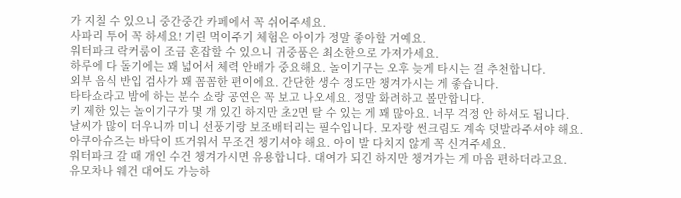가 지칠 수 있으니 중간중간 카페에서 꼭 쉬어주세요.
사파리 투어 꼭 하세요! 기린 먹이주기 체험은 아이가 정말 좋아할 거예요.
워터파크 락커룸이 조금 혼잡할 수 있으니 귀중품은 최소한으로 가져가세요.
하루에 다 돌기에는 꽤 넓어서 체력 안배가 중요해요. 놀이기구는 오후 늦게 타시는 걸 추천합니다.
외부 음식 반입 검사가 꽤 꼼꼼한 편이에요. 간단한 생수 정도만 챙겨가시는 게 좋습니다.
타타쇼라고 밤에 하는 분수 쇼랑 공연은 꼭 보고 나오세요. 정말 화려하고 볼만합니다.
키 제한 있는 놀이기구가 몇 개 있긴 하지만 초2면 탈 수 있는 게 꽤 많아요. 너무 걱정 안 하셔도 됩니다.
날씨가 많이 더우니까 미니 선풍기랑 보조배터리는 필수입니다. 모자랑 썬크림도 계속 덧발라주셔야 해요.
아쿠아슈즈는 바닥이 뜨거워서 무조건 챙기셔야 해요. 아이 발 다치지 않게 꼭 신겨주세요.
워터파크 갈 때 개인 수건 챙겨가시면 유용합니다. 대여가 되긴 하지만 챙겨가는 게 마음 편하더라고요.
유모차나 웨건 대여도 가능하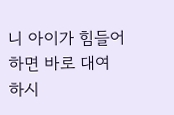니 아이가 힘들어하면 바로 대여하시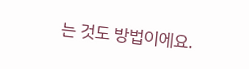는 것도 방법이에요.